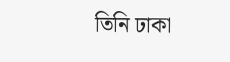তিনি ঢাকা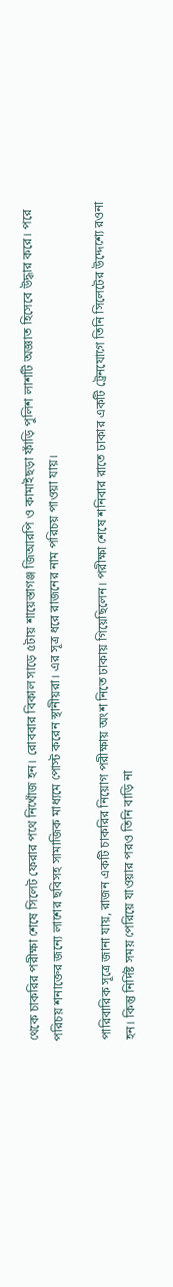থেকে চাকরির পরীক্ষা শেষে সিলেট ফেরার পথে নিখোঁজ হন। রোববার বিকাল সাড়ে ৫টায় শায়েস্তাগঞ্জ জিআরপি ও কামাইছড়া ফাঁড়ি পুলিশ লাশটি অজ্ঞাত হিসেবে উদ্ধার করে। পরে পরিচয় শনাক্তের জন্যে লাশের ছবিসহ সামাজিক মাধ্যমে পোস্ট করেন স্থানীয়রা। এর সূত্র ধরে রাজনের নাম পরিচয় পাওয়া যায়।

পারিবারিক সূত্রে জানা যায়, রাজন একটি চাকরির নিয়োগ পরীক্ষায় অংশ নিতে ঢাকায় গিয়েছিলেন। পরীক্ষা শেষে শনিবার রাতে ঢাকার একটি ট্রেনযোগে তিনি সিলেটের উদ্দেশ্যে রওনা হন। কিন্তু নির্দিষ্ট সময় পেরিয়ে যাওয়ার পরও তিনি বাড়ি না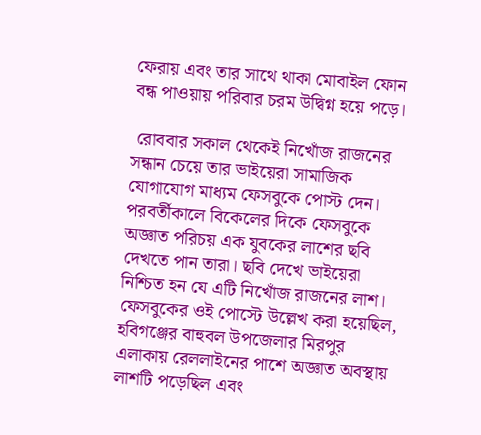ফেরায় এবং তার সাথে থাকা মোবাইল ফোন বন্ধ পাওয়ায় পরিবার চরম উদ্বিগ্ন হয়ে পড়ে।

 রোববার সকাল থেকেই নিখোঁজ রাজনের সন্ধান চেয়ে তার ভাইয়েরা সামাজিক যোগাযোগ মাধ্যম ফেসবুকে পোস্ট দেন। পরবর্তীকালে বিকেলের দিকে ফেসবুকে অজ্ঞাত পরিচয় এক যুবকের লাশের ছবি দেখতে পান তারা। ছবি দেখে ভাইয়েরা নিশ্চিত হন যে এটি নিখোঁজ রাজনের লাশ। ফেসবুকের ওই পোস্টে উল্লেখ করা হয়েছিল, হবিগঞ্জের বাহুবল উপজেলার মিরপুর এলাকায় রেললাইনের পাশে অজ্ঞাত অবস্থায় লাশটি পড়েছিল এবং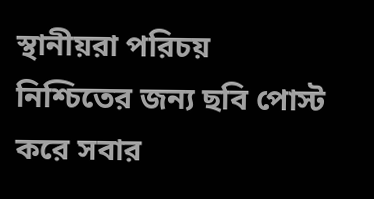স্থানীয়রা পরিচয় নিশ্চিতের জন্য ছবি পোস্ট করে সবার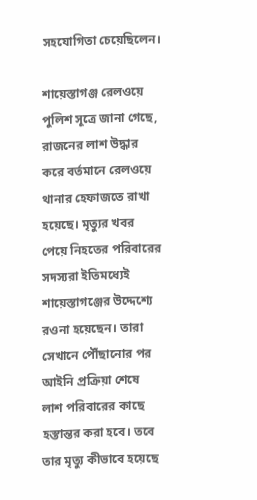সহযোগিতা চেয়েছিলেন।

শায়েস্তাগঞ্জ রেলওয়ে পুলিশ সূত্রে জানা গেছে, রাজনের লাশ উদ্ধার করে বর্তমানে রেলওয়ে থানার হেফাজতে রাখা হয়েছে। মৃত্যুর খবর পেয়ে নিহতের পরিবারের সদস্যরা ইতিমধ্যেই শায়েস্তাগঞ্জের উদ্দেশ্যে রওনা হয়েছেন। তারা সেখানে পৌঁছানোর পর আইনি প্রক্রিয়া শেষে লাশ পরিবারের কাছে হস্তান্তর করা হবে। তবে তার মৃত্যু কীভাবে হয়েছে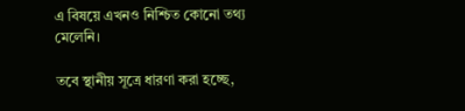এ বিষয়ে এখনও নিশ্চিত কোনো তথ্য মেলেনি।

তবে স্থানীয় সূত্রে ধারণা করা হচ্ছে,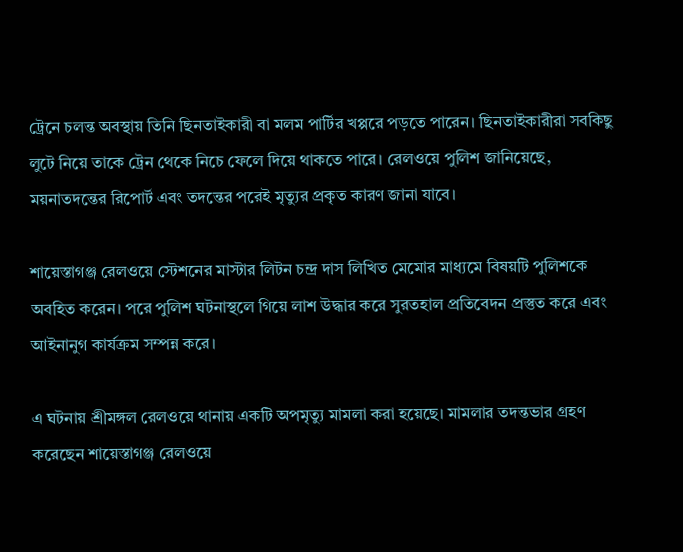ট্রেনে চলন্ত অবস্থায় তিনি ছিনতাইকারী বা মলম পার্টির খপ্পরে পড়তে পারেন। ছিনতাইকারীরা সবকিছু লুটে নিয়ে তাকে ট্রেন থেকে নিচে ফেলে দিয়ে থাকতে পারে। রেলওয়ে পুলিশ জানিয়েছে, ময়নাতদন্তের রিপোর্ট এবং তদন্তের পরেই মৃত্যুর প্রকৃত কারণ জানা যাবে।

শায়েস্তাগঞ্জ রেলওয়ে স্টেশনের মাস্টার লিটন চন্দ্র দাস লিখিত মেমোর মাধ্যমে বিষয়টি পুলিশকে অবহিত করেন। পরে পুলিশ ঘটনাস্থলে গিয়ে লাশ উদ্ধার করে সুরতহাল প্রতিবেদন প্রস্তুত করে এবং আইনানুগ কার্যক্রম সম্পন্ন করে।

এ ঘটনায় শ্রীমঙ্গল রেলওয়ে থানায় একটি অপমৃত্যু মামলা করা হয়েছে। মামলার তদন্তভার গ্রহণ করেছেন শায়েস্তাগঞ্জ রেলওয়ে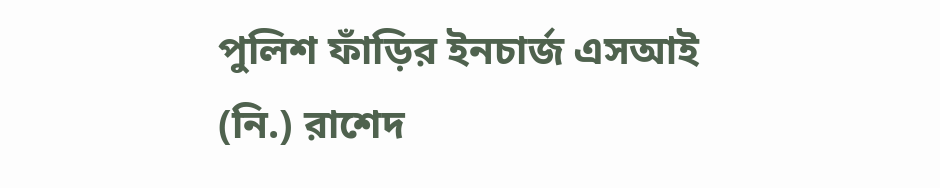পুলিশ ফাঁড়ির ইনচার্জ এসআই (নি.) রাশেদ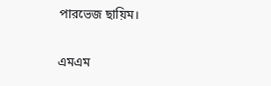পারভেজ ছায়িম।

এমএম